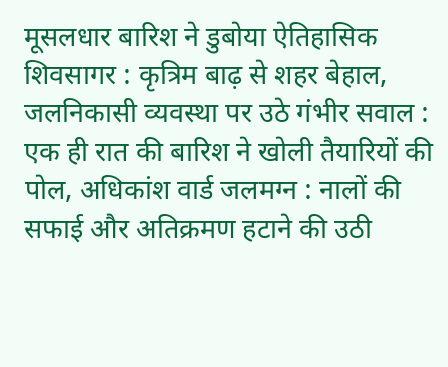मूसलधार बारिश ने डुबोया ऐतिहासिक शिवसागर : कृत्रिम बाढ़ से शहर बेहाल, जलनिकासी व्यवस्था पर उठे गंभीर सवाल : एक ही रात की बारिश ने खोली तैयारियों की पोल, अधिकांश वार्ड जलमग्न : नालों की सफाई और अतिक्रमण हटाने की उठी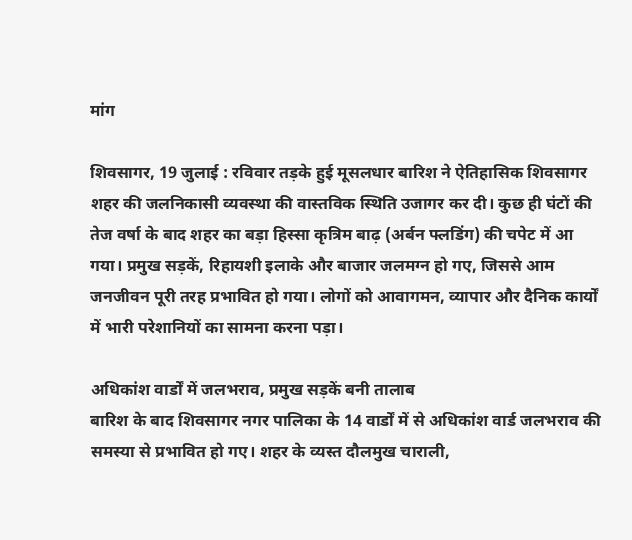मांग

शिवसागर, 19 जुलाई : रविवार तड़के हुई मूसलधार बारिश ने ऐतिहासिक शिवसागर शहर की जलनिकासी व्यवस्था की वास्तविक स्थिति उजागर कर दी। कुछ ही घंटों की तेज वर्षा के बाद शहर का बड़ा हिस्सा कृत्रिम बाढ़ (अर्बन फ्लडिंग) की चपेट में आ गया। प्रमुख सड़कें, रिहायशी इलाके और बाजार जलमग्न हो गए, जिससे आम जनजीवन पूरी तरह प्रभावित हो गया। लोगों को आवागमन, व्यापार और दैनिक कार्यों में भारी परेशानियों का सामना करना पड़ा।

अधिकांश वार्डों में जलभराव, प्रमुख सड़कें बनी तालाब
बारिश के बाद शिवसागर नगर पालिका के 14 वार्डों में से अधिकांश वार्ड जलभराव की समस्या से प्रभावित हो गए। शहर के व्यस्त दौलमुख चाराली,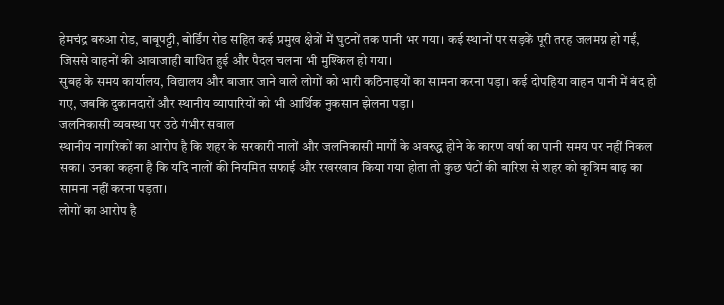हेमचंद्र बरुआ रोड, बाबूपट्टी, बोर्डिंग रोड सहित कई प्रमुख क्षेत्रों में घुटनों तक पानी भर गया। कई स्थानों पर सड़कें पूरी तरह जलमग्न हो गईं, जिससे वाहनों की आवाजाही बाधित हुई और पैदल चलना भी मुश्किल हो गया।
सुबह के समय कार्यालय, विद्यालय और बाजार जाने वाले लोगों को भारी कठिनाइयों का सामना करना पड़ा। कई दोपहिया वाहन पानी में बंद हो गए, जबकि दुकानदारों और स्थानीय व्यापारियों को भी आर्थिक नुकसान झेलना पड़ा।
जलनिकासी व्यवस्था पर उठे गंभीर सवाल
स्थानीय नागरिकों का आरोप है कि शहर के सरकारी नालों और जलनिकासी मार्गों के अवरुद्ध होने के कारण वर्षा का पानी समय पर नहीं निकल सका। उनका कहना है कि यदि नालों की नियमित सफाई और रखरखाव किया गया होता तो कुछ घंटों की बारिश से शहर को कृत्रिम बाढ़ का सामना नहीं करना पड़ता।
लोगों का आरोप है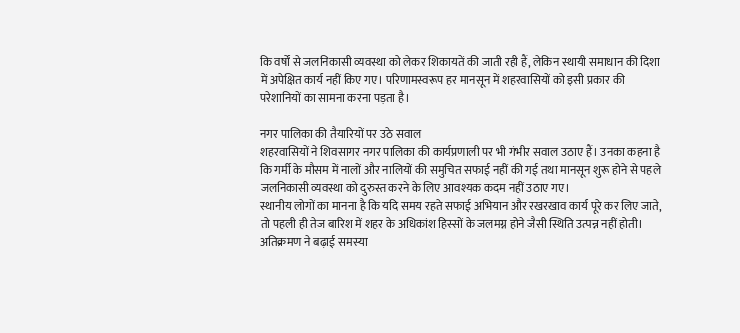कि वर्षों से जलनिकासी व्यवस्था को लेकर शिकायतें की जाती रही हैं, लेकिन स्थायी समाधान की दिशा में अपेक्षित कार्य नहीं किए गए। परिणामस्वरूप हर मानसून में शहरवासियों को इसी प्रकार की परेशानियों का सामना करना पड़ता है।

नगर पालिका की तैयारियों पर उठे सवाल
शहरवासियों ने शिवसागर नगर पालिका की कार्यप्रणाली पर भी गंभीर सवाल उठाए हैं। उनका कहना है कि गर्मी के मौसम में नालों और नालियों की समुचित सफाई नहीं की गई तथा मानसून शुरू होने से पहले जलनिकासी व्यवस्था को दुरुस्त करने के लिए आवश्यक कदम नहीं उठाए गए।
स्थानीय लोगों का मानना है कि यदि समय रहते सफाई अभियान और रखरखाव कार्य पूरे कर लिए जाते, तो पहली ही तेज बारिश में शहर के अधिकांश हिस्सों के जलमग्न होने जैसी स्थिति उत्पन्न नहीं होती।
अतिक्रमण ने बढ़ाई समस्या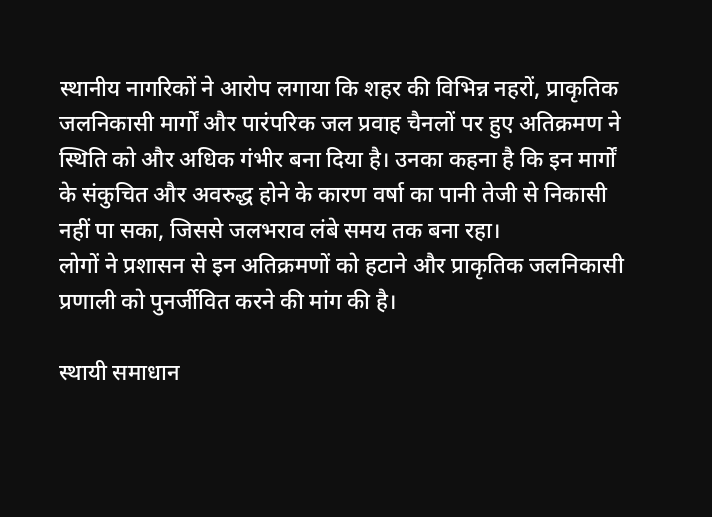स्थानीय नागरिकों ने आरोप लगाया कि शहर की विभिन्न नहरों, प्राकृतिक जलनिकासी मार्गों और पारंपरिक जल प्रवाह चैनलों पर हुए अतिक्रमण ने स्थिति को और अधिक गंभीर बना दिया है। उनका कहना है कि इन मार्गों के संकुचित और अवरुद्ध होने के कारण वर्षा का पानी तेजी से निकासी नहीं पा सका, जिससे जलभराव लंबे समय तक बना रहा।
लोगों ने प्रशासन से इन अतिक्रमणों को हटाने और प्राकृतिक जलनिकासी प्रणाली को पुनर्जीवित करने की मांग की है।

स्थायी समाधान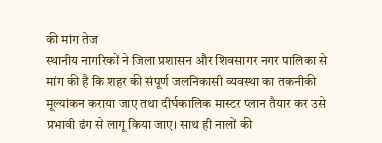की मांग तेज
स्थानीय नागरिकों ने जिला प्रशासन और शिवसागर नगर पालिका से मांग की है कि शहर की संपूर्ण जलनिकासी व्यवस्था का तकनीकी मूल्यांकन कराया जाए तथा दीर्घकालिक मास्टर प्लान तैयार कर उसे प्रभावी ढंग से लागू किया जाए। साथ ही नालों की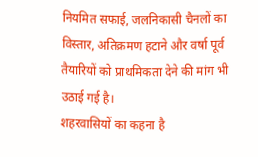नियमित सफाई, जलनिकासी चैनलों का विस्तार, अतिक्रमण हटाने और वर्षा पूर्व तैयारियों को प्राथमिकता देने की मांग भी उठाई गई है।
शहरवासियों का कहना है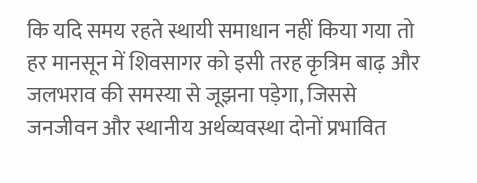कि यदि समय रहते स्थायी समाधान नहीं किया गया तो हर मानसून में शिवसागर को इसी तरह कृत्रिम बाढ़ और जलभराव की समस्या से जूझना पड़ेगा, जिससे जनजीवन और स्थानीय अर्थव्यवस्था दोनों प्रभावित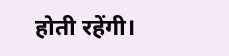होती रहेंगी।